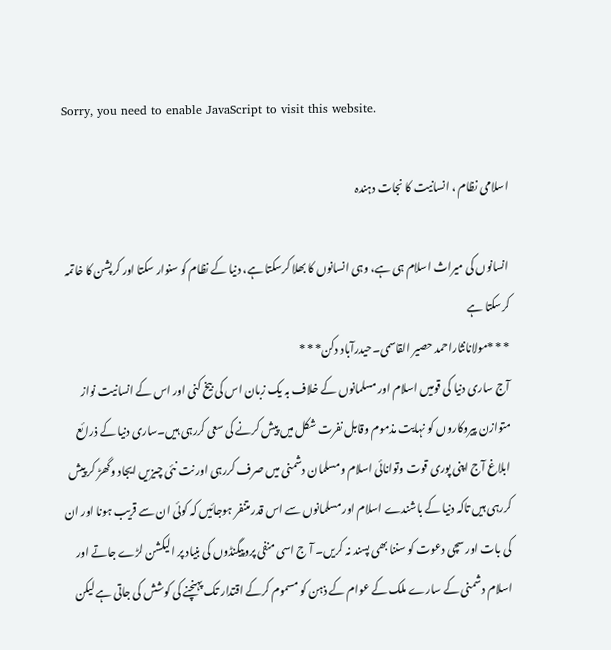Sorry, you need to enable JavaScript to visit this website.

اسلامی نظام ، انسانیت کا نجات دہندہ

انسانوں کی میراث اسلام ہی ہے، وہی انسانوں کا بھلا کرسکتا ہے، دنیا کے نظام کو سنوار سکتا اور کرپشن کا خاتمہ کرسکتا ہے
* * *مولانانثاراحمد حصیر القاسمی۔حیدرآباد دکن* * *
آج ساری دنیا کی قومیں اسلام اور مسلمانوں کے خلاف بہ یک زبان اس کی بیخ کنی اور اس کے انسانیت نواز متوازن پیروکاروں کو نہایت مذموم وقابل نفرت شکل میں پیش کرنے کی سعی کررہی ہیں۔ساری دنیا کے ذرائع ابلاغ آج اپنی پوری قوت وتوانائی اسلام ومسلمان دشمنی میں صرف کررہی اور نت نئی چیزیں ایجاد وگھڑ کر پیش کررہی ہیں تاکہ دنیا کے باشندے اسلام اور مسلمانوں سے اس قدر متنفر ہوجائیں کہ کوئی ان سے قریب ہونا اور ان کی بات اور سچی دعوت کو سننا بھی پسند نہ کریں۔ آ ج اسی منفی پروپیگنڈوں کی بنیاد پر الیکشن لڑے جاتے اور اسلام دشمنی کے سارے ملک کے عوام کے ذہن کو مسموم کرکے اقتدار تک پہنچنے کی کوشش کی جاتی ہے لیکن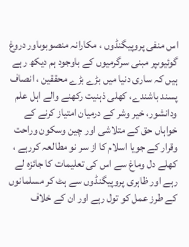اس منفی پروپیگنڈوں ، مکارانہ منصوبوںاور دروغ گوئیوںپر مبنی سرگرمیوں کے باوجود ہم دیکھ رہے ہیں کہ ساری دنیا میں بڑے بڑے محققین ، انصاف پسند باشندے، کھلی ذہنیت رکھنے والے اہل علم ودانشور، خیر وشر کے درمیان امتیاز کرنے کے خواہاں حق کے متلاشی اور چین وسکون وراحت وقرار کے جویا اسلام کا از سر نو مطالعہ کررہے ، کھلے دل وماغ سے اس کی تعلیمات کا جائزہ لے رہے اور ظاہری پروپیگنڈوں سے ہٹ کر مسلمانوں کے طرز عمل کو تول رہے اور ان کے خلاف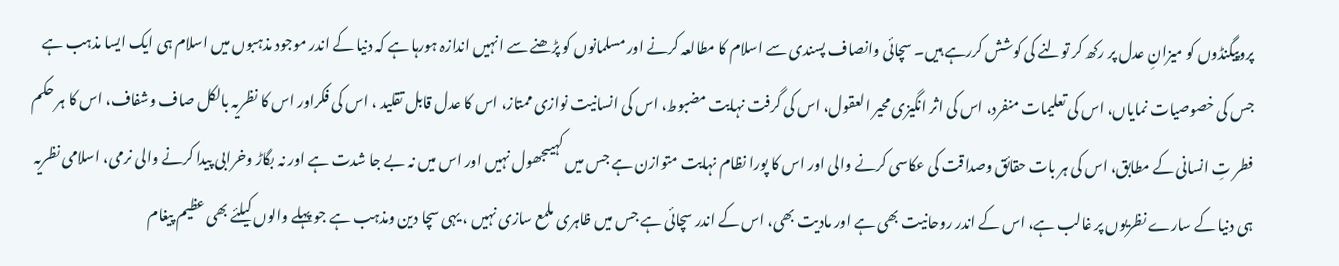پروپیگنڈوں کو میزانِ عدل پر رکھ کر تولنے کی کوشش کررہے ہیں۔ سچائی وانصاف پسندی سے اسلام کا مطالعہ کرنے اور مسلمانوں کو پڑھنے سے انہیں اندازہ ہورہا ہے کہ دنیا کے اندر موجود مذہبوں میں اسلام ہی ایک ایسا مذہب ہے جس کی خصوصیات نمایاں، اس کی تعلیمات منفرد، اس کی اثر انگیزی محیر العقول، اس کی گرفت نہایت مضبوط، اس کی انسانیت نوازی ممتاز، اس کا عدل قابل تقلید ، اس کی فکراور اس کا نظریہ بالکل صاف وشفاف، اس کا ہر حکم فطر تِ انسانی کے مطابق، اس کی ہر بات حقائق وصداقت کی عکاسی کرنے والی اور اس کا پورا نظام نہایت متوازن ہے جس میں کہیںجھول نہیں اور اس میں نہ بے جا شدت ہے اور نہ بگاڑ وخرابی پیدا کرنے والی نرمی، اسلامی نظریہ ہی دنیا کے سارے نظریوں پر غالب ہے، اس کے اندر روحانیت بھی ہے اور مادیت بھی، اس کے اندر سچائی ہے جس میں ظاہری ملمع سازی نہیں ، یہی سچا دین ومذہب ہے جو پہلے والوں کیلئے بھی عظیم پیغام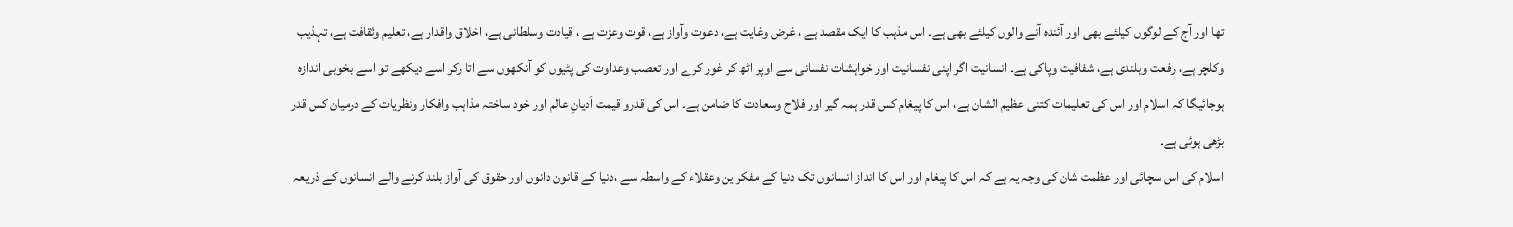تھا اور آج کے لوگوں کیلئے بھی اور آئندہ آنے والوں کیلئے بھی ہے۔ اس مذہب کا ایک مقصد ہے ، غرض وغایت ہے، دعوت وآواز ہے، قوت وعزت ہے ، قیادت وسلطانی ہے، اخلاق واقدار ہے، تعلیم وثقافت ہے، تہذیب وکلچر ہے، رفعت وبلندی ہے، شفافیت وپاکی ہے۔ انسانیت اگر اپنی نفسانیت اور خواہشات نفسانی سے اوپر اٹھ کر غور کرے اور تعصب وعداوت کی پٹیوں کو آنکھوں سے اتا رکر اسے دیکھے تو اسے بخوبی اندازہ ہوجائیگا کہ اسلام اور اس کی تعلیمات کتنی عظیم الشان ہے، اس کا پیغام کس قدر ہمہ گیر اور فلاح وسعادت کا ضامن ہے۔ اس کی قدرو قیمت اَدیانِ عالم اور خود ساختہ مذاہب وافکار ونظریات کے درمیان کس قدر بڑھی ہوئی ہے۔
اسلام کی اس سچائی اور عظمت شان کی وجہ یہ ہے کہ اس کا پیغام اور اس کا انداز انسانوں تک دنیا کے مفکر ین وعقلاء کے واسطہ سے ،دنیا کے قانون دانوں اور حقوق کی آواز بلند کرنے والے انسانوں کے ذریعہ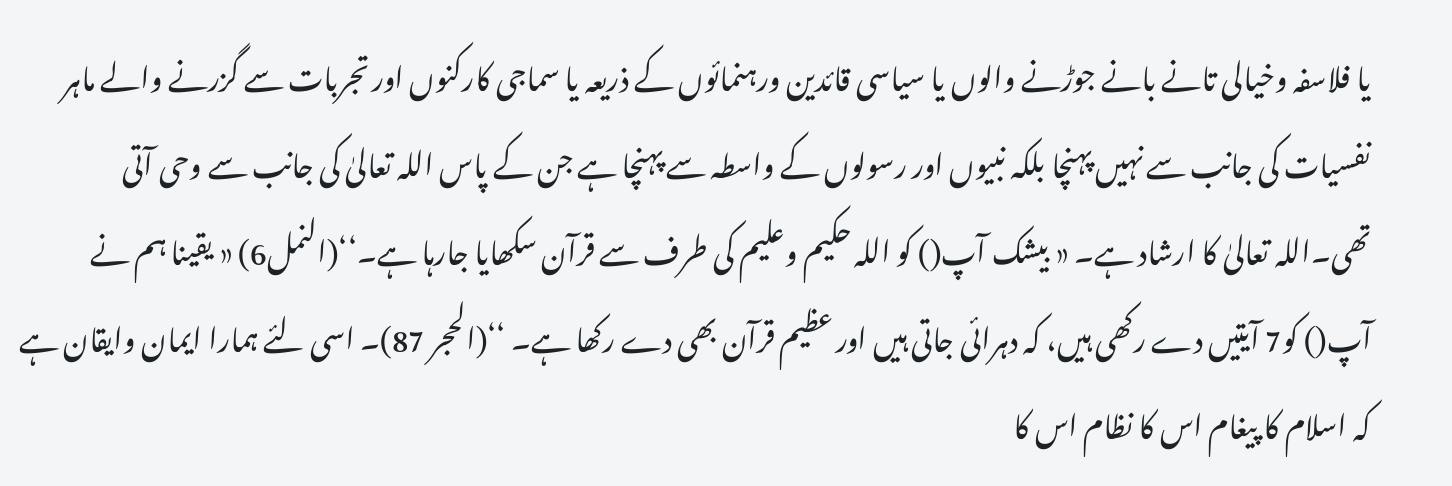یا فلاسفہ وخیالی تانے بانے جوڑنے والوں یا سیاسی قائدین ورہنمائوں کے ذریعہ یا سماجی کارکنوں اور تجربات سے گزرنے والے ماہر نفسیات کی جانب سے نہیں پہنچا بلکہ نبیوں اور رسولوں کے واسطہ سے پہنچا ہے جن کے پاس اللہ تعالیٰ کی جانب سے وحی آتی تھی۔اللہ تعالیٰ کا ارشاد ہے۔ « بیشک آپ() کو اللہ حکیم وعلیم کی طرف سے قرآن سکھایا جارہا ہے۔‘‘(النمل6) « یقینا ہم نے آپ() کو7 آیتیں دے رکھی ہیں، کہ دہرائی جاتی ہیں اور عظیم قرآن بھی دے رکھا ہے۔ ‘‘(الحجر 87)۔ اسی لئے ہمارا ایمان وایقان ہے کہ اسلام کا پیغام اس کا نظام اس کا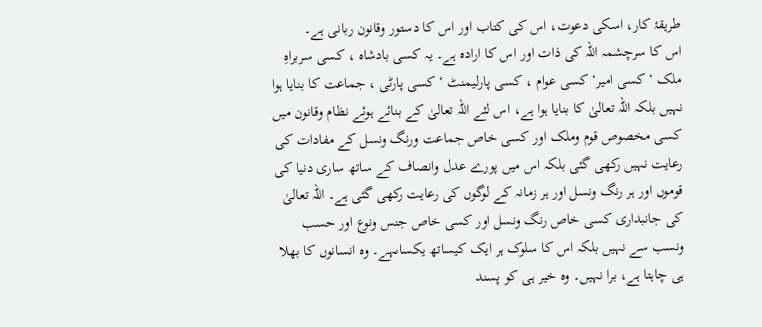طریقۂ کار، اسکی دعوت، اس کی کتاب اور اس کا دستور وقانون ربانی ہے۔
اس کا سرچشمہ اللہ کی ذات اور اس کا ارادہ ہے۔ یہ کسی بادشاہ ، کسی سربراہِ ملک ‘ کسی امیر‘ کسی عوام ، کسی پارلیمنٹ ‘ کسی پارٹی ، جماعت کا بنایا ہوا نہیں بلکہ اللہ تعالیٰ کا بنایا ہوا ہے، اس لئے اللہ تعالیٰ کے بنائے ہوئے نظام وقانون میں کسی مخصوص قوم وملک اور کسی خاص جماعت ورنگ ونسل کے مفادات کی رعایت نہیں رکھی گئی بلکہ اس میں پورے عدل وانصاف کے ساتھ ساری دنیا کی قوموں اور ہر رنگ ونسل اور ہر زمانہ کے لوگوں کی رعایت رکھی گئی ہے۔ اللہ تعالیٰ کی جانبداری کسی خاص رنگ ونسل اور کسی خاص جنس ونوع اور حسب ونسب سے نہیں بلکہ اس کا سلوک ہر ایک کیساتھ یکساںہے۔ وہ انسانوں کا بھلا ہی چاہتا ہے، برا نہیں۔ وہ خیر ہی کو پسند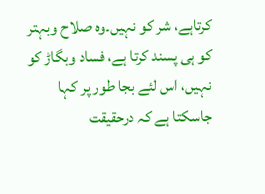کرتاہے، شر کو نہیں۔وہ صلاح وبہتر کو ہی پسند کرتا ہے، فساد وبگاڑ کو نہیں، اس لئے بجا طور پر کہا جاسکتا ہے کہ درحقیقت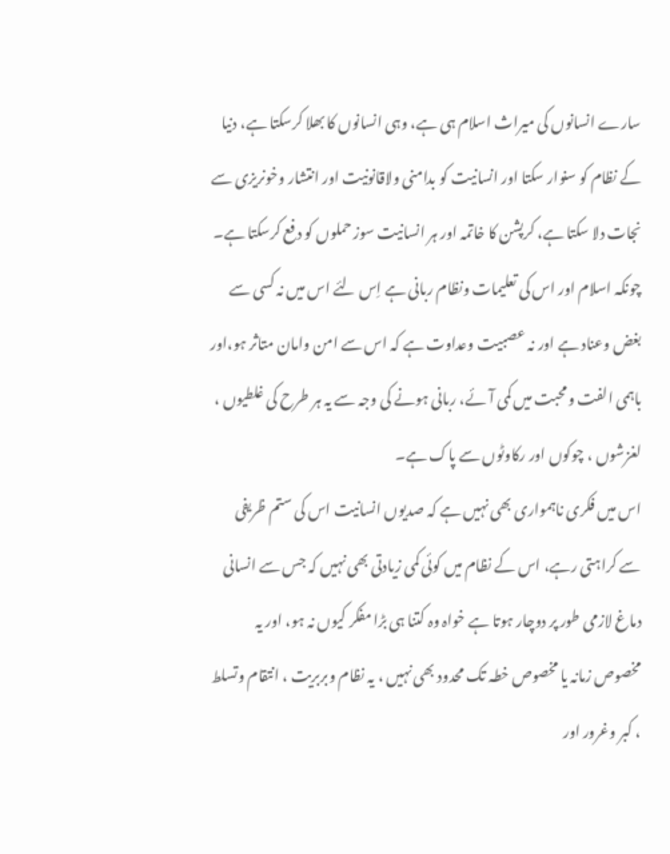سارے انسانوں کی میراث اسلام ہی ہے، وہی انسانوں کا بھلا کرسکتا ہے، دنیا کے نظام کو سنوار سکتا اور انسانیت کو بدامنی ولاقانونیت اور انتشار وخونریزی سے نجات دلا سکتا ہے، کرپشن کا خاتمہ اور ہر انسانیت سوز حملوں کو دفع کرسکتا ہے۔ چونکہ اسلام اور اس کی تعلیمات ونظام ربانی ہے اِس لئے اس میں نہ کسی سے بغض وعناد ہے اور نہ عصبیت وعداوت ہے کہ اس سے امن وامان متاثر ہو،اور باہمی الفت ومحبت میں کمی آئے، ربانی ہونے کی وجہ سے یہ ہر طرح کی غلطیوں ، لغزشوں ، چوکوں اور رکاوٹوں سے پاک ہے۔
اس میں فکری ناہمواری بھی نہیں ہے کہ صدیوں انسانیت اس کی ستم ظریفی سے کراہتی رہے، اس کے نظام میں کوئی کمی زیادتی بھی نہیں کہ جس سے انسانی دماغ لازمی طور پر دوچار ہوتا ہے خواہ وہ کتنا ہی بڑا مفکر کیوں نہ ہو، اور یہ مخصوص زمانہ یا مخصوص خطہ تک محدود بھی نہیں ، یہ نظام وبربریت ، انتقام وتسلط ، کبر وغرور اور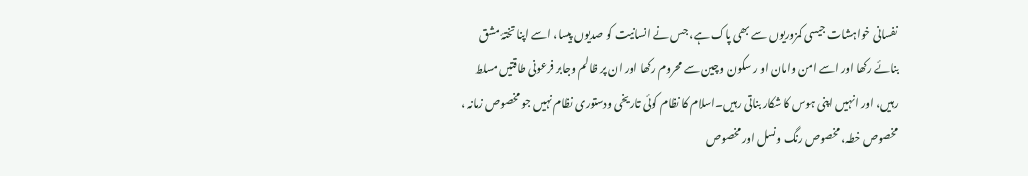نفسانی خواہشات جیسی کمزوریوں سے بھی پاک ہے، جس نے انسانیت کو صدیوں پیسا، اسے اپنا تختۂ مشق بنائے رکھا اور اسے امن وامان او ر سکون وچین سے محروم رکھا اور ان پر ظالم وجابر فرعونی طاقتیں مسلط رہیں، اور انہیں اپنی ہوس کا شکار بناتی رہیں۔اسلام کا نظام کوئی تاریخی ودستوری نظام نہیں جو مخصوص زمانہ ، مخصوص خطہ، مخصوص رنگ ونسل اور مخصوص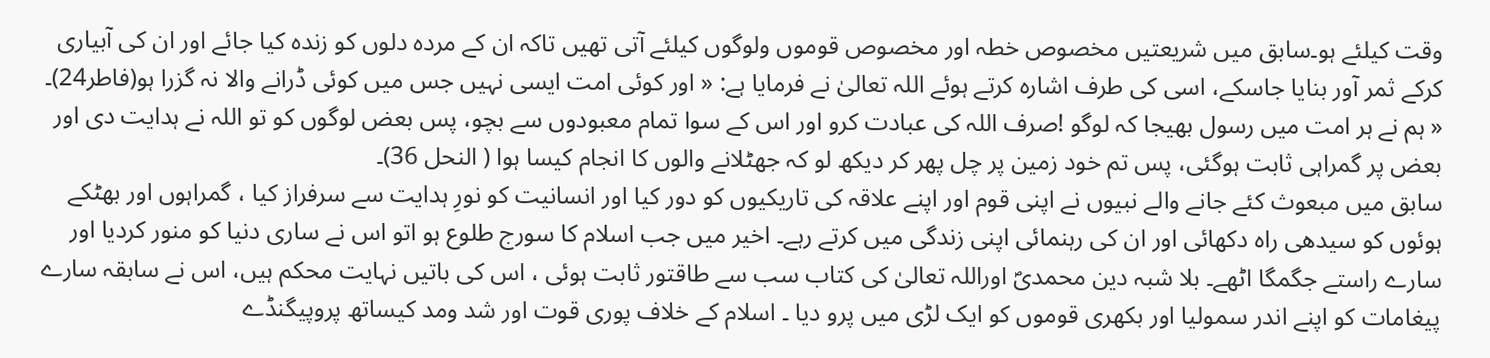وقت کیلئے ہو۔سابق میں شریعتیں مخصوص خطہ اور مخصوص قوموں ولوگوں کیلئے آتی تھیں تاکہ ان کے مردہ دلوں کو زندہ کیا جائے اور ان کی آبیاری کرکے ثمر آور بنایا جاسکے، اسی کی طرف اشارہ کرتے ہوئے اللہ تعالیٰ نے فرمایا ہے: « اور کوئی امت ایسی نہیں جس میں کوئی ڈرانے والا نہ گزرا ہو(فاطر24)۔ « ہم نے ہر امت میں رسول بھیجا کہ لوگو !صرف اللہ کی عبادت کرو اور اس کے سوا تمام معبودوں سے بچو، پس بعض لوگوں کو تو اللہ نے ہدایت دی اور بعض پر گمراہی ثابت ہوگئی، پس تم خود زمین پر چل پھر کر دیکھ لو کہ جھٹلانے والوں کا انجام کیسا ہوا ( النحل 36)۔
سابق میں مبعوث کئے جانے والے نبیوں نے اپنی قوم اور اپنے علاقہ کی تاریکیوں کو دور کیا اور انسانیت کو نورِ ہدایت سے سرفراز کیا ، گمراہوں اور بھٹکے ہوئوں کو سیدھی راہ دکھائی اور ان کی رہنمائی اپنی زندگی میں کرتے رہے۔ اخیر میں جب اسلام کا سورج طلوع ہو اتو اس نے ساری دنیا کو منور کردیا اور سارے راستے جگمگا اٹھے۔ بلا شبہ دین محمدیؐ اوراللہ تعالیٰ کی کتاب سب سے طاقتور ثابت ہوئی ، اس کی باتیں نہایت محکم ہیں، اس نے سابقہ سارے پیغامات کو اپنے اندر سمولیا اور بکھری قوموں کو ایک لڑی میں پرو دیا ۔ اسلام کے خلاف پوری قوت اور شد ومد کیساتھ پروپیگنڈے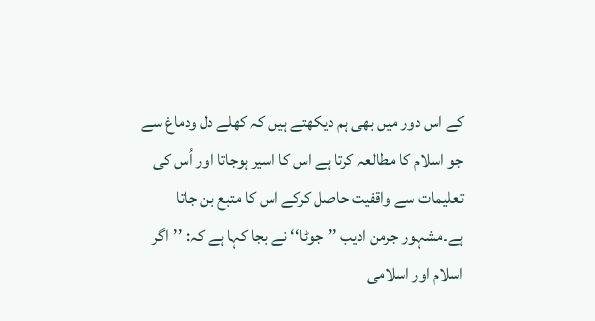کے اس دور میں بھی ہم دیکھتے ہیں کہ کھلے دل ودماغ سے جو اسلام کا مطالعہ کرتا ہے اس کا اسیر ہوجاتا اور اُس کی تعلیمات سے واقفیت حاصل کرکے اس کا متبع بن جاتا ہے۔مشہور جرمن ادیب ’’جوٹا‘‘ نے بجا کہا ہے کہ: ’’اگر اسلام اور اسلامی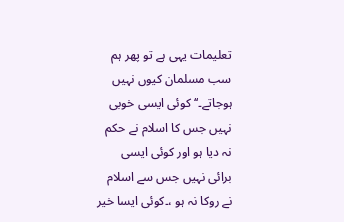تعلیمات یہی ہے تو پھر ہم سب مسلمان کیوں نہیں ہوجاتے۔‘‘ کوئی ایسی خوبی نہیں جس کا اسلام نے حکم نہ دیا ہو اور کوئی ایسی برائی نہیں جس سے اسلام نے روکا نہ ہو ،۔کوئی ایسا خیر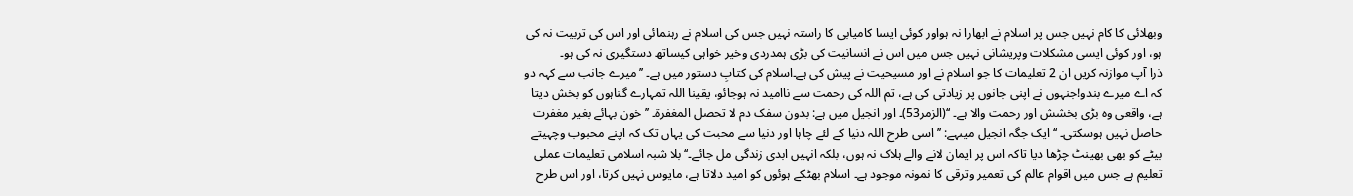وبھلائی کا کام نہیں جس پر اسلام نے ابھارا نہ ہواور کوئی ایسا کامیابی کا راستہ نہیں جس کی اسلام نے رہنمائی اور اس کی تربیت نہ کی ہو، اور کوئی ایسی مشکلات وپریشانی نہیں جس میں اس نے انسانیت کی بڑی ہمدردی وخیر خواہی کیساتھ دستگیری نہ کی ہو۔
ذرا آپ موازنہ کریں ان 2 تعلیمات کا جو اسلام نے اور مسیحیت نے پیش کی ہے۔اسلام کی کتابِ دستور میں ہے۔ ’’میرے جانب سے کہہ دو کہ اے میرے بندو!جنہوں نے اپنی جانوں پر زیادتی کی ہے، تم اللہ کی رحمت سے ناامید نہ ہوجائو، یقینا اللہ تمہارے گناہوں کو بخش دیتا ہے، واقعی وہ بڑی بخشش اور رحمت والا ہے۔ ‘‘(الزمر53)۔ اور انجیل میں ہے: بدون سفک دم لا تحصل المغفرۃ۔ ’’خون بہائے بغیر مغفرت حاصل نہیں ہوسکتی۔ ‘‘ ایک جگہ انجیل میںہے: ’’اسی طرح اللہ دنیا کے لئے چاہا اور دنیا سے محبت کی یہاں تک کہ اپنے محبوب وچہیتے بیٹے کو بھی بھینٹ چڑھا دیا تاکہ اس پر ایمان لانے والے ہلاک نہ ہوں، بلکہ انہیں ابدی زندگی مل جائے۔‘‘ بلا شبہ اسلامی تعلیمات عملی تعلیم ہے جس میں اقوام عالم کی تعمیر وترقی کا نمونہ موجود ہے۔ اسلام بھٹکے ہوئوں کو امید دلاتا ہے، مایوس نہیں کرتا، اور اس طرح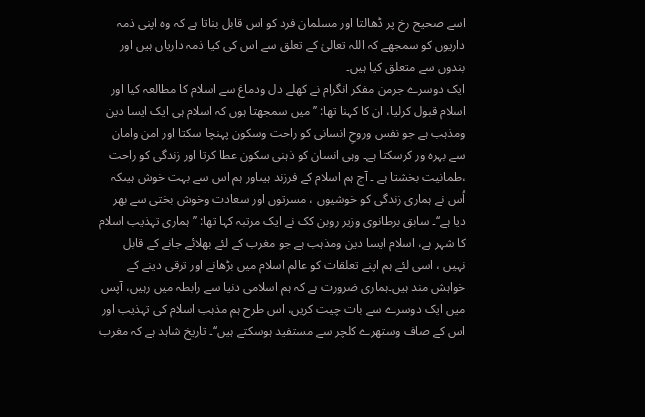اسے صحیح رخ پر ڈھالتا اور مسلمان فرد کو اس قابل بناتا ہے کہ وہ اپنی ذمہ داریوں کو سمجھے کہ اللہ تعالیٰ کے تعلق سے اس کی کیا ذمہ داریاں ہیں اور بندوں سے متعلق کیا ہیں۔
ایک دوسرے جرمن مفکر انگرام نے کھلے دل ودماغ سے اسلام کا مطالعہ کیا اور اسلام قبول کرلیا، ان کا کہنا تھا: ’’میں سمجھتا ہوں کہ اسلام ہی ایک ایسا دین ومذہب ہے جو نفس وروحِ انسانی کو راحت وسکون پہنچا سکتا اور امن وامان سے بہرہ ور کرسکتا ہے۔ وہی انسان کو ذہنی سکون عطا کرتا اور زندگی کو راحت ،طمانیت بخشتا ہے ۔ آج ہم اسلام کے فرزند ہیںاور ہم اس سے بہت خوش ہیںکہ اُس نے ہماری زندگی کو خوشیوں ، مسرتوں اور سعادت وخوش بختی سے بھر دیا ہے‘‘۔ سابق برطانوی وزیر روبن کک نے ایک مرتبہ کہا تھا: ’’ہماری تہذیب اسلام کا شہر ہے، اسلام ایسا دین ومذہب ہے جو مغرب کے لئے بھلائے جانے کے قابل نہیں ، اسی لئے ہم اپنے تعلقات کو عالم اسلام میں بڑھانے اور ترقی دینے کے خواہش مند ہیں۔ہماری ضرورت ہے کہ ہم اسلامی دنیا سے رابطہ میں رہیں، آپس میں ایک دوسرے سے بات چیت کریں، اس طرح ہم مذہب اسلام کی تہذیب اور اس کے صاف وستھرے کلچر سے مستفید ہوسکتے ہیں‘‘۔ تاریخ شاہد ہے کہ مغرب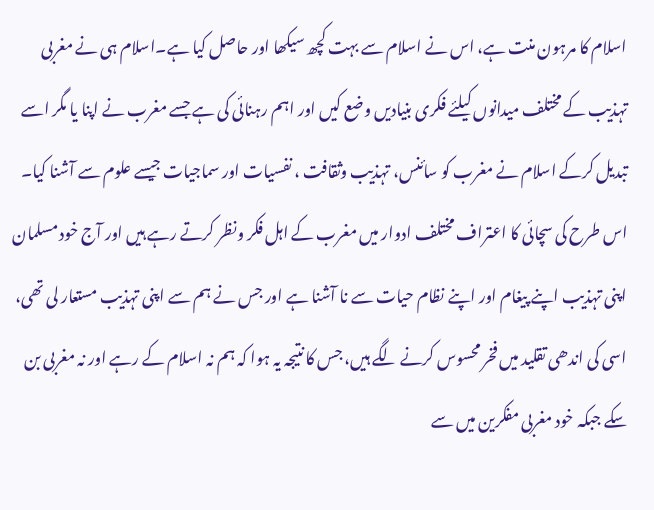اسلام کا مرہون منت ہے، اس نے اسلام سے بہت کچھ سیکھا اور حاصل کیا ہے۔اسلام ہی نے مغربی تہذیب کے مختلف میدانوں کیلئے فکری بنیادیں وضع کیں اور اہم رہنائی کی ہے جسے مغرب نے اپنا یا مگر اسے تبدیل کرکے اسلام نے مغرب کو سائنس، تہذیب وثقافت ، نفسیات اور سماجیات جیسے علوم سے آشنا کیا۔ اس طرح کی سچائی کا اعتراف مختلف ادوار میں مغرب کے اہل فکر ونظر کرتے رہے ہیں اور آج خود مسلمان اپنی تہذیب اپنے پیغام اور اپنے نظام حیات سے نا آشنا ہے اور جس نے ہم سے اپنی تہذیب مستعار لی تھی، اسی کی اندھی تقلید میں فخر محسوس کرنے لگے ہیں، جس کا نتیجہ یہ ہوا کہ ہم نہ اسلام کے رہے اور نہ مغربی بن سکے جبکہ خود مغربی مفکرین میں سے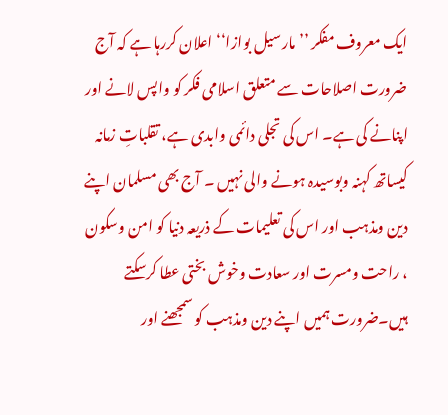ایک معروف مفکر ’’مارسیل بوازا‘‘ اعلان کررہا ہے کہ آج ضرورت اصلاحات سے متعلق اسلامی فکر کو واپس لانے اور اپنانے کی ہے۔ اس کی تجلی دائمی وابدی ہے، تقلباتِ زمانہ کیساتھ کہنہ وبوسیدہ ہونے والی نہیں ۔ آج بھی مسلمان اپنے دین ومذہب اور اس کی تعلیمات کے ذریعہ دنیا کو امن وسکون ، راحت ومسرت اور سعادت وخوش بختی عطا کرسکتے ہیں۔ضرورت ہمیں اپنے دین ومذہب کو سمجھنے اور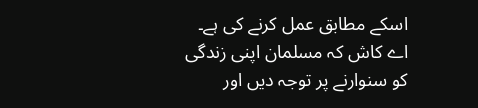اسکے مطابق عمل کرنے کی ہے۔ اے کاش کہ مسلمان اپنی زندگی کو سنوارنے پر توجہ دیں اور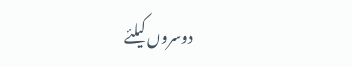دوسروں کیلئے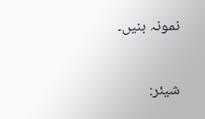نمونہ بنیں۔

شیئر: